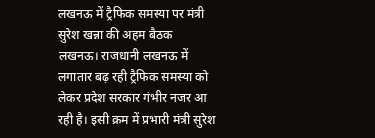लखनऊ में ट्रैफिक समस्या पर मंत्री सुरेश खन्ना की अहम बैठक
लखनऊ। राजधानी लखनऊ में लगातार बढ़ रही ट्रैफिक समस्या को लेकर प्रदेश सरकार गंभीर नजर आ रही है। इसी क्रम में प्रभारी मंत्री सुरेश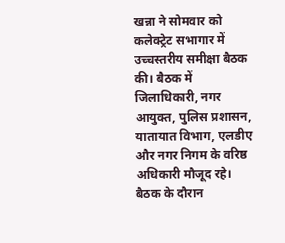खन्ना ने सोमवार को कलेक्ट्रेट सभागार में उच्चस्तरीय समीक्षा बैठक की। बैठक में जिलाधिकारी, नगर आयुक्त, पुलिस प्रशासन, यातायात विभाग, एलडीए और नगर निगम के वरिष्ठ अधिकारी मौजूद रहे।
बैठक के दौरान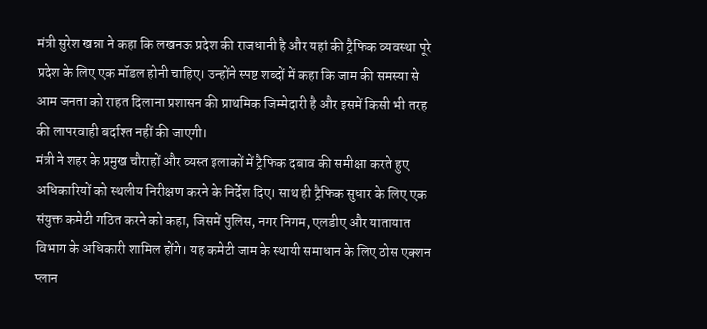मंत्री सुरेश खन्ना ने कहा कि लखनऊ प्रदेश की राजधानी है और यहां की ट्रैफिक व्यवस्था पूरे प्रदेश के लिए एक मॉडल होनी चाहिए। उन्होंने स्पष्ट शब्दों में कहा कि जाम की समस्या से आम जनता को राहत दिलाना प्रशासन की प्राथमिक जिम्मेदारी है और इसमें किसी भी तरह की लापरवाही बर्दाश्त नहीं की जाएगी।
मंत्री ने शहर के प्रमुख चौराहों और व्यस्त इलाकों में ट्रैफिक दबाव की समीक्षा करते हुए अधिकारियों को स्थलीय निरीक्षण करने के निर्देश दिए। साथ ही ट्रैफिक सुधार के लिए एक संयुक्त कमेटी गठित करने को कहा, जिसमें पुलिस, नगर निगम, एलडीए और यातायात विभाग के अधिकारी शामिल होंगे। यह कमेटी जाम के स्थायी समाधान के लिए ठोस एक्शन प्लान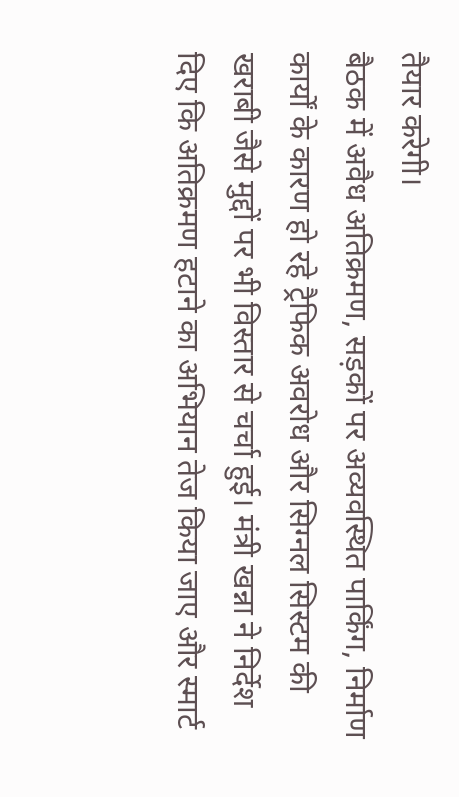तैयार करेगी।
बैठक में अवैध अतिक्रमण, सड़कों पर अव्यवस्थित पार्किंग, निर्माण कार्यों के कारण हो रहे ट्रैफिक अवरोध और सिग्नल सिस्टम की खराबी जैसे मुद्दों पर भी विस्तार से चर्चा हुई। मंत्री खन्ना ने निर्देश दिए कि अतिक्रमण हटाने का अभियान तेज किया जाए और स्मार्ट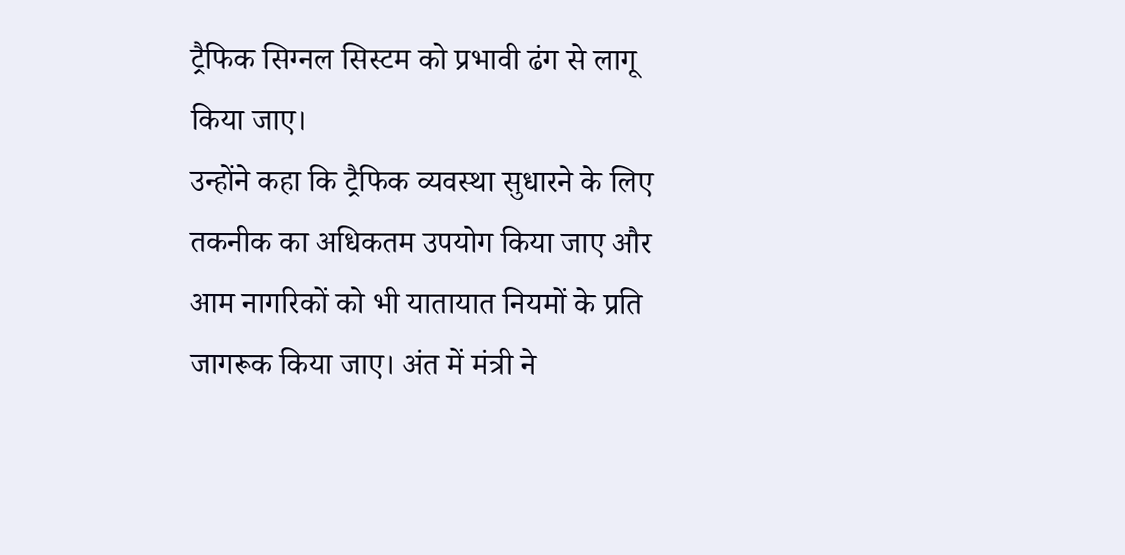ट्रैफिक सिग्नल सिस्टम को प्रभावी ढंग से लागू किया जाए।
उन्होंने कहा कि ट्रैफिक व्यवस्था सुधारने के लिए तकनीक का अधिकतम उपयोग किया जाए और आम नागरिकों को भी यातायात नियमों के प्रति जागरूक किया जाए। अंत में मंत्री ने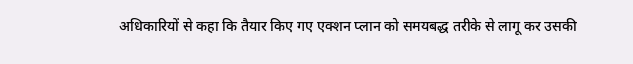अधिकारियों से कहा कि तैयार किए गए एक्शन प्लान को समयबद्ध तरीके से लागू कर उसकी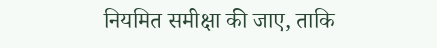नियमित समीक्षा की जाए, ताकि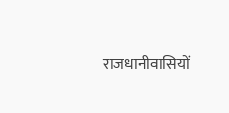राजधानीवासियों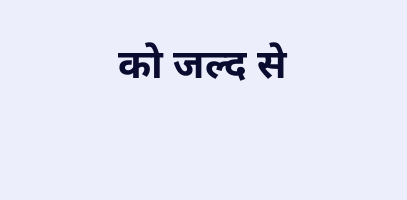को जल्द से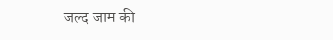जल्द जाम की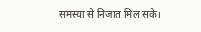समस्या से निजात मिल सके।